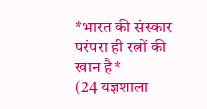*भारत की संस्कार परंपरा ही रत्नों की खान है*
(24 यज्ञशाला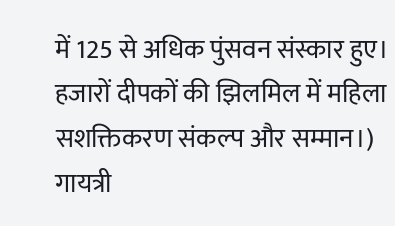में 125 से अधिक पुंसवन संस्कार हुए।
हजारों दीपकों की झिलमिल में महिला सशक्तिकरण संकल्प और सम्मान।)
गायत्री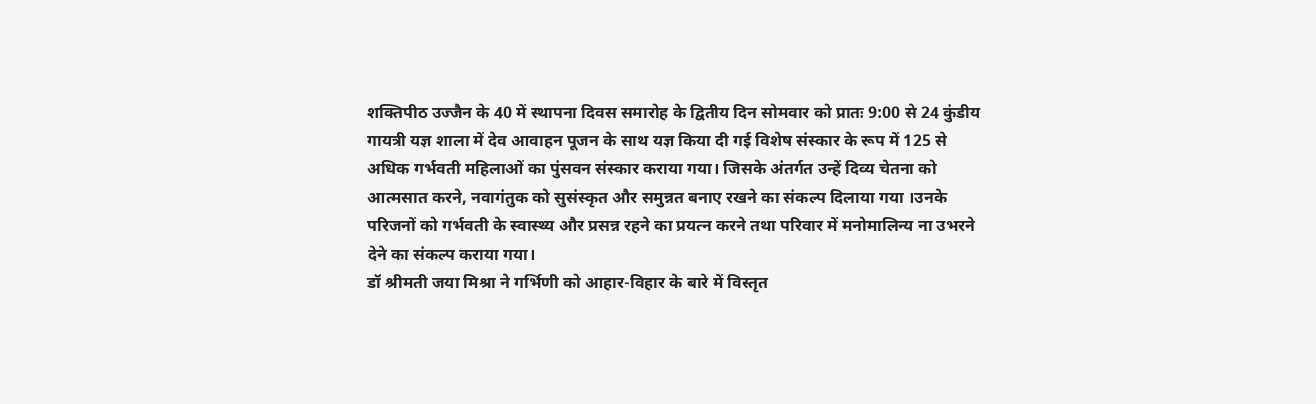शक्तिपीठ उज्जैन के 40 में स्थापना दिवस समारोह के द्वितीय दिन सोमवार को प्रातः 9:00 से 24 कुंडीय गायत्री यज्ञ शाला में देव आवाहन पूजन के साथ यज्ञ किया दी गई विशेष संस्कार के रूप में 125 से अधिक गर्भवती महिलाओं का पुंसवन संस्कार कराया गया। जिसके अंतर्गत उन्हें दिव्य चेतना को आत्मसात करने, नवागंतुक को सुसंस्कृत और समुन्नत बनाए रखने का संकल्प दिलाया गया ।उनके परिजनों को गर्भवती के स्वास्थ्य और प्रसन्न रहने का प्रयत्न करने तथा परिवार में मनोमालिन्य ना उभरने देने का संकल्प कराया गया।
डॉ श्रीमती जया मिश्रा ने गर्भिणी को आहार-विहार के बारे में विस्तृत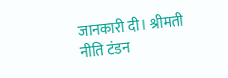जानकारी दी। श्रीमती नीति टंडन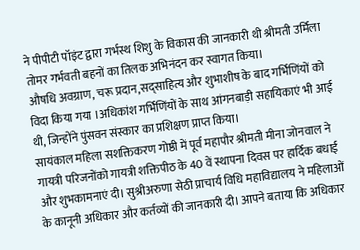ने पीपीटी पॉइंट द्वारा गर्भस्थ शिशु के विकास की जानकारी थी श्रीमती उर्मिला तोमर गर्भवती बहनों का तिलक अभिनंदन कर स्वागत किया।
औषधि अवग्राण, चरू प्रदान,सद्साहित्य और शुभाशीष के बाद गर्भिणिंयों को विदा किया गया ।अधिकांश गर्भिणिंयों के साथ आंगनबाड़ी सहायिकाएं भी आई थी, जिन्होंने पुंसवन संस्कार का प्रशिक्षण प्राप्त किया।
सायंकाल महिला सशक्तिकरण गोष्ठी में पूर्व महापौर श्रीमती मीना जोनवाल ने गायत्री परिजनोंको गायत्री शक्तिपीठ के 40 वें स्थापना दिवस पर हार्दिक बधाई और शुभकामनाएं दी। सुश्रीअरुणा सेठी प्राचार्य विधि महाविद्यालय ने महिलाओं के कानूनी अधिकार और कर्तव्यों की जानकारी दी। आपने बताया कि अधिकार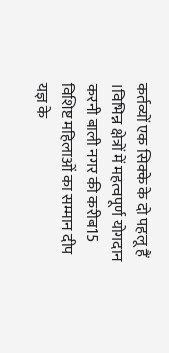कर्तव्यों एक सिक्के के दो पहलू हैं ।विभिन्न क्षेत्रों में महत्वपूर्ण योगदान करनी बाली नगर की करीब15 विशिष्ट महिलाओं का सम्मान दीप यज्ञ के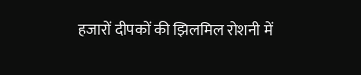हजारों दीपकों की झिलमिल रोशनी में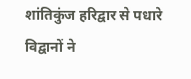शांतिकुंज हरिद्वार से पधारे विद्वानों ने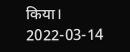किया।
2022-03-14